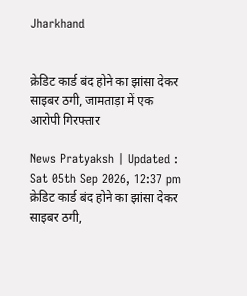Jharkhand


क्रेडिट कार्ड बंद होने का झांसा देकर साइबर ठगी, जामताड़ा में एक आरोपी गिरफ्तार

News Pratyaksh | Updated : Sat 05th Sep 2026, 12:37 pm
क्रेडिट कार्ड बंद होने का झांसा देकर साइबर ठगी,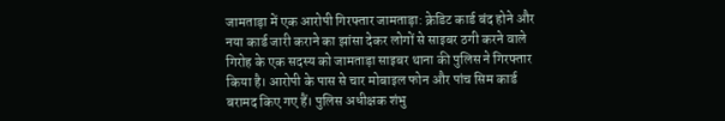जामताड़ा में एक आरोपी गिरफ्तार जामताड़ा: क्रेडिट कार्ड बंद होने और नया कार्ड जारी कराने का झांसा देकर लोगों से साइबर ठगी करने वाले गिरोह के एक सदस्य को जामताड़ा साइबर थाना की पुलिस ने गिरफ्तार किया है। आरोपी के पास से चार मोबाइल फोन और पांच सिम कार्ड बरामद किए गए हैं। पुलिस अधीक्षक शंभु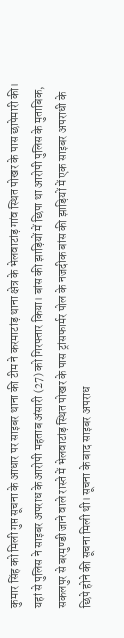कुमार सिंह को मिली गुप्त सूचना के आधार पर साइबर थाना की टीम ने करमाटांड़ थाना क्षेत्र के भेलवाटांड़ गांव स्थित पोखर के पास छापेमारी की। यहां से पुलिस ने साइबर अपराध के आरोपी महताब अंसारी (27) को गिरफ्तार किया। बांस की झाड़ियों में छिपा था आरोपी पुलिस के मुताबिक, सकलपुर से बरमुण्डी जाने वाले रास्ते में भेलवाटांड़ स्थित पोखर के पास ट्रांसफार्मर पोल के नजदीक बांस की झाड़ियों में एक साइबर अपराधी के छिपे होने की सूचना मिली थी। सूचना के बाद साइबर अपराध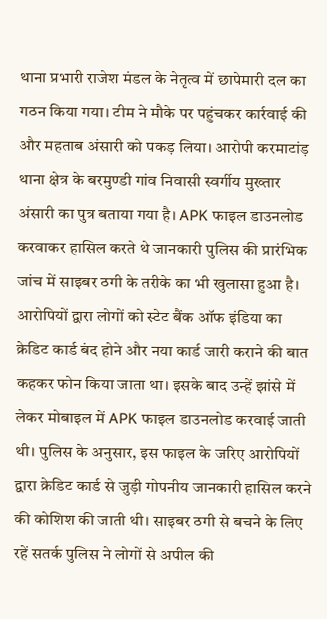थाना प्रभारी राजेश मंडल के नेतृत्व में छापेमारी दल का गठन किया गया। टीम ने मौके पर पहुंचकर कार्रवाई की और महताब अंसारी को पकड़ लिया। आरोपी करमाटांड़ थाना क्षेत्र के बरमुण्डी गांव निवासी स्वर्गीय मुख्तार अंसारी का पुत्र बताया गया है। APK फाइल डाउनलोड करवाकर हासिल करते थे जानकारी पुलिस की प्रारंभिक जांच में साइबर ठगी के तरीके का भी खुलासा हुआ है। आरोपियों द्वारा लोगों को स्टेट बैंक ऑफ इंडिया का क्रेडिट कार्ड बंद होने और नया कार्ड जारी कराने की बात कहकर फोन किया जाता था। इसके बाद उन्हें झांसे में लेकर मोबाइल में APK फाइल डाउनलोड करवाई जाती थी। पुलिस के अनुसार, इस फाइल के जरिए आरोपियों द्वारा क्रेडिट कार्ड से जुड़ी गोपनीय जानकारी हासिल करने की कोशिश की जाती थी। साइबर ठगी से बचने के लिए रहें सतर्क पुलिस ने लोगों से अपील की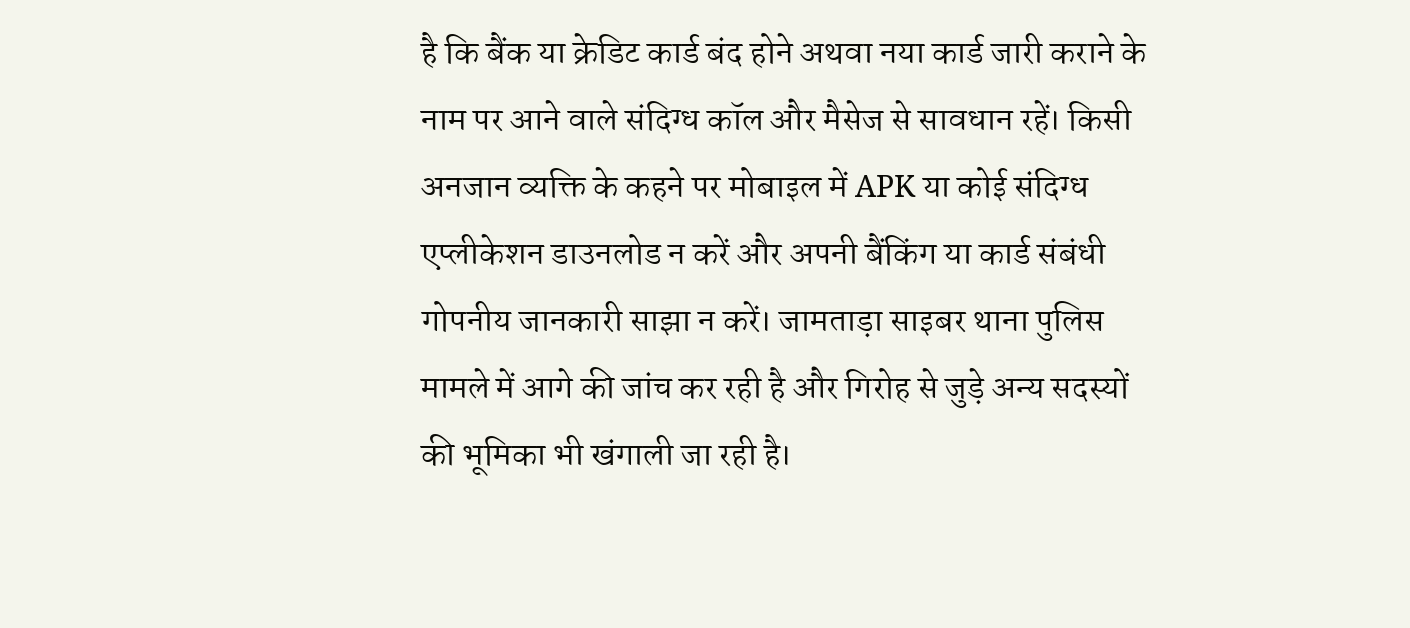है कि बैंक या क्रेडिट कार्ड बंद होने अथवा नया कार्ड जारी कराने के नाम पर आने वाले संदिग्ध कॉल और मैसेज से सावधान रहें। किसी अनजान व्यक्ति के कहने पर मोबाइल में APK या कोई संदिग्ध एप्लीकेशन डाउनलोड न करें और अपनी बैंकिंग या कार्ड संबंधी गोपनीय जानकारी साझा न करें। जामताड़ा साइबर थाना पुलिस मामले में आगे की जांच कर रही है और गिरोह से जुड़े अन्य सदस्यों की भूमिका भी खंगाली जा रही है।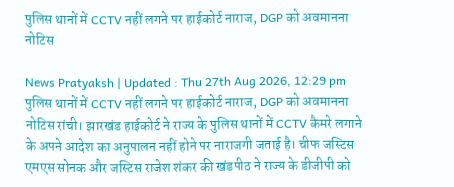पुलिस थानों में CCTV नहीं लगने पर हाईकोर्ट नाराज, DGP को अवमानना नोटिस

News Pratyaksh | Updated : Thu 27th Aug 2026, 12:29 pm
पुलिस थानों में CCTV नहीं लगने पर हाईकोर्ट नाराज, DGP को अवमानना नोटिस रांची। झारखंड हाईकोर्ट ने राज्य के पुलिस थानों में CCTV कैमरे लगाने के अपने आदेश का अनुपालन नहीं होने पर नाराजगी जताई है। चीफ जस्टिस एमएस सोनक और जस्टिस राजेश शंकर की खंडपीठ ने राज्य के डीजीपी को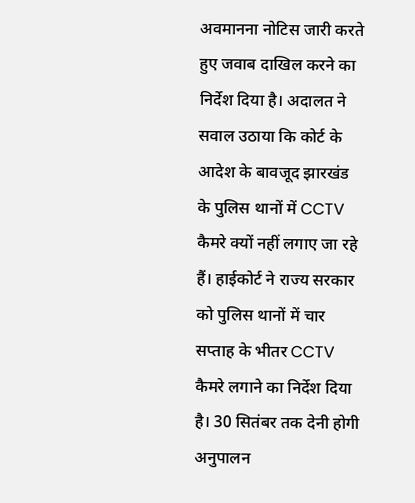अवमानना नोटिस जारी करते हुए जवाब दाखिल करने का निर्देश दिया है। अदालत ने सवाल उठाया कि कोर्ट के आदेश के बावजूद झारखंड के पुलिस थानों में CCTV कैमरे क्यों नहीं लगाए जा रहे हैं। हाईकोर्ट ने राज्य सरकार को पुलिस थानों में चार सप्ताह के भीतर CCTV कैमरे लगाने का निर्देश दिया है। 30 सितंबर तक देनी होगी अनुपालन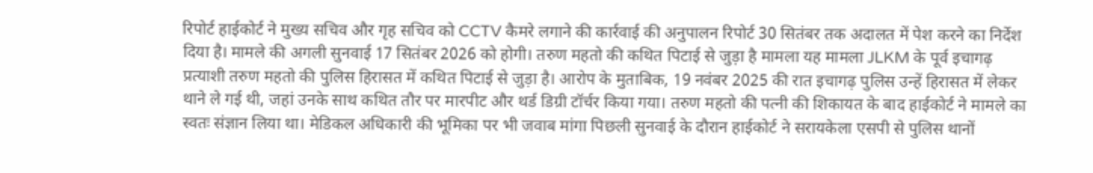रिपोर्ट हाईकोर्ट ने मुख्य सचिव और गृह सचिव को CCTV कैमरे लगाने की कार्रवाई की अनुपालन रिपोर्ट 30 सितंबर तक अदालत में पेश करने का निर्देश दिया है। मामले की अगली सुनवाई 17 सितंबर 2026 को होगी। तरुण महतो की कथित पिटाई से जुड़ा है मामला यह मामला JLKM के पूर्व इचागढ़ प्रत्याशी तरुण महतो की पुलिस हिरासत में कथित पिटाई से जुड़ा है। आरोप के मुताबिक, 19 नवंबर 2025 की रात इचागढ़ पुलिस उन्हें हिरासत में लेकर थाने ले गई थी, जहां उनके साथ कथित तौर पर मारपीट और थर्ड डिग्री टॉर्चर किया गया। तरुण महतो की पत्नी की शिकायत के बाद हाईकोर्ट ने मामले का स्वतः संज्ञान लिया था। मेडिकल अधिकारी की भूमिका पर भी जवाब मांगा पिछली सुनवाई के दौरान हाईकोर्ट ने सरायकेला एसपी से पुलिस थानों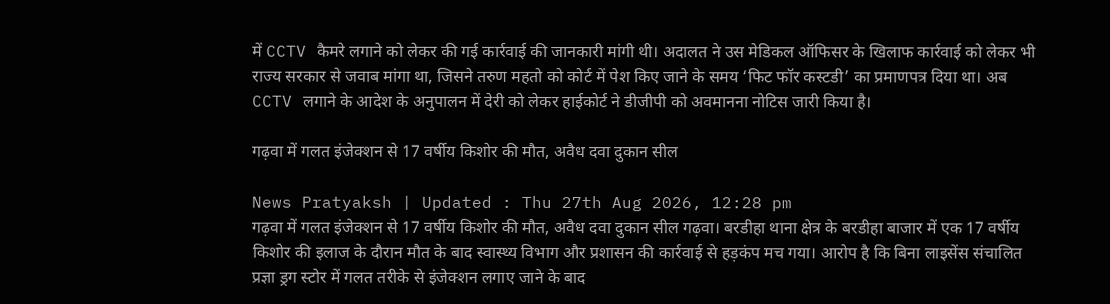में CCTV कैमरे लगाने को लेकर की गई कार्रवाई की जानकारी मांगी थी। अदालत ने उस मेडिकल ऑफिसर के खिलाफ कार्रवाई को लेकर भी राज्य सरकार से जवाब मांगा था, जिसने तरुण महतो को कोर्ट में पेश किए जाने के समय ‘फिट फॉर कस्टडी’ का प्रमाणपत्र दिया था। अब CCTV लगाने के आदेश के अनुपालन में देरी को लेकर हाईकोर्ट ने डीजीपी को अवमानना नोटिस जारी किया है।

गढ़वा में गलत इंजेक्शन से 17 वर्षीय किशोर की मौत, अवैध दवा दुकान सील

News Pratyaksh | Updated : Thu 27th Aug 2026, 12:28 pm
गढ़वा में गलत इंजेक्शन से 17 वर्षीय किशोर की मौत, अवैध दवा दुकान सील गढ़वा। बरडीहा थाना क्षेत्र के बरडीहा बाजार में एक 17 वर्षीय किशोर की इलाज के दौरान मौत के बाद स्वास्थ्य विभाग और प्रशासन की कार्रवाई से हड़कंप मच गया। आरोप है कि बिना लाइसेंस संचालित प्रज्ञा ड्रग स्टोर में गलत तरीके से इंजेक्शन लगाए जाने के बाद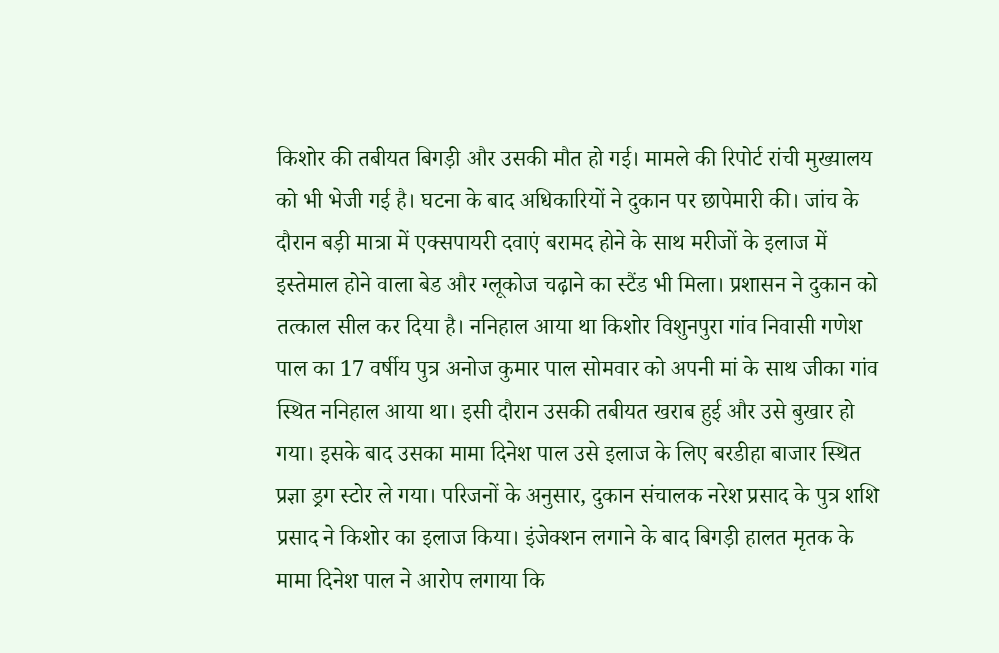किशोर की तबीयत बिगड़ी और उसकी मौत हो गई। मामले की रिपोर्ट रांची मुख्यालय को भी भेजी गई है। घटना के बाद अधिकारियों ने दुकान पर छापेमारी की। जांच के दौरान बड़ी मात्रा में एक्सपायरी दवाएं बरामद होने के साथ मरीजों के इलाज में इस्तेमाल होने वाला बेड और ग्लूकोज चढ़ाने का स्टैंड भी मिला। प्रशासन ने दुकान को तत्काल सील कर दिया है। ननिहाल आया था किशोर विशुनपुरा गांव निवासी गणेश पाल का 17 वर्षीय पुत्र अनोज कुमार पाल सोमवार को अपनी मां के साथ जीका गांव स्थित ननिहाल आया था। इसी दौरान उसकी तबीयत खराब हुई और उसे बुखार हो गया। इसके बाद उसका मामा दिनेश पाल उसे इलाज के लिए बरडीहा बाजार स्थित प्रज्ञा ड्रग स्टोर ले गया। परिजनों के अनुसार, दुकान संचालक नरेश प्रसाद के पुत्र शशि प्रसाद ने किशोर का इलाज किया। इंजेक्शन लगाने के बाद बिगड़ी हालत मृतक के मामा दिनेश पाल ने आरोप लगाया कि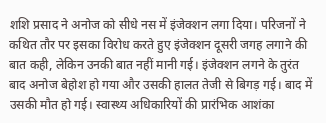शशि प्रसाद ने अनोज को सीधे नस में इंजेक्शन लगा दिया। परिजनों ने कथित तौर पर इसका विरोध करते हुए इंजेक्शन दूसरी जगह लगाने की बात कही, लेकिन उनकी बात नहीं मानी गई। इंजेक्शन लगने के तुरंत बाद अनोज बेहोश हो गया और उसकी हालत तेजी से बिगड़ गई। बाद में उसकी मौत हो गई। स्वास्थ्य अधिकारियों की प्रारंभिक आशंका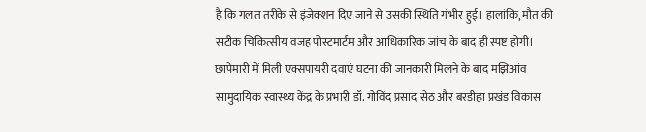है कि गलत तरीके से इंजेक्शन दिए जाने से उसकी स्थिति गंभीर हुई। हालांकि, मौत की सटीक चिकित्सीय वजह पोस्टमार्टम और आधिकारिक जांच के बाद ही स्पष्ट होगी। छापेमारी में मिली एक्सपायरी दवाएं घटना की जानकारी मिलने के बाद मझिआंव सामुदायिक स्वास्थ्य केंद्र के प्रभारी डॉ. गोविंद प्रसाद सेठ और बरडीहा प्रखंड विकास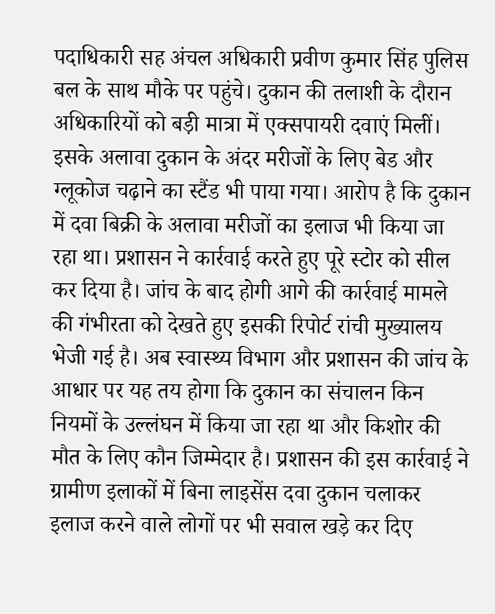पदाधिकारी सह अंचल अधिकारी प्रवीण कुमार सिंह पुलिस बल के साथ मौके पर पहुंचे। दुकान की तलाशी के दौरान अधिकारियों को बड़ी मात्रा में एक्सपायरी दवाएं मिलीं। इसके अलावा दुकान के अंदर मरीजों के लिए बेड और ग्लूकोज चढ़ाने का स्टैंड भी पाया गया। आरोप है कि दुकान में दवा बिक्री के अलावा मरीजों का इलाज भी किया जा रहा था। प्रशासन ने कार्रवाई करते हुए पूरे स्टोर को सील कर दिया है। जांच के बाद होगी आगे की कार्रवाई मामले की गंभीरता को देखते हुए इसकी रिपोर्ट रांची मुख्यालय भेजी गई है। अब स्वास्थ्य विभाग और प्रशासन की जांच के आधार पर यह तय होगा कि दुकान का संचालन किन नियमों के उल्लंघन में किया जा रहा था और किशोर की मौत के लिए कौन जिम्मेदार है। प्रशासन की इस कार्रवाई ने ग्रामीण इलाकों में बिना लाइसेंस दवा दुकान चलाकर इलाज करने वाले लोगों पर भी सवाल खड़े कर दिए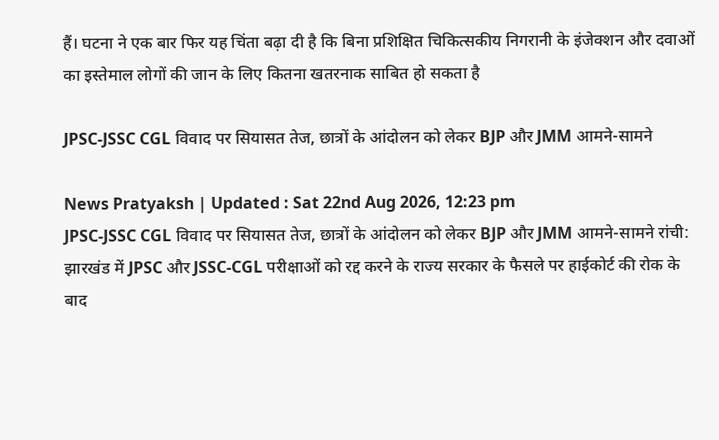हैं। घटना ने एक बार फिर यह चिंता बढ़ा दी है कि बिना प्रशिक्षित चिकित्सकीय निगरानी के इंजेक्शन और दवाओं का इस्तेमाल लोगों की जान के लिए कितना खतरनाक साबित हो सकता है

JPSC-JSSC CGL विवाद पर सियासत तेज, छात्रों के आंदोलन को लेकर BJP और JMM आमने-सामने

News Pratyaksh | Updated : Sat 22nd Aug 2026, 12:23 pm
JPSC-JSSC CGL विवाद पर सियासत तेज, छात्रों के आंदोलन को लेकर BJP और JMM आमने-सामने रांची: झारखंड में JPSC और JSSC-CGL परीक्षाओं को रद्द करने के राज्य सरकार के फैसले पर हाईकोर्ट की रोक के बाद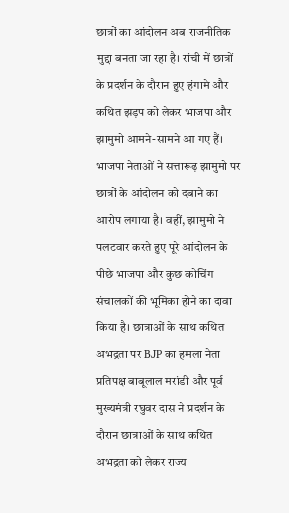छात्रों का आंदोलन अब राजनीतिक मुद्दा बनता जा रहा है। रांची में छात्रों के प्रदर्शन के दौरान हुए हंगामे और कथित झड़प को लेकर भाजपा और झामुमो आमने-सामने आ गए हैं। भाजपा नेताओं ने सत्तारूढ़ झामुमो पर छात्रों के आंदोलन को दबाने का आरोप लगाया है। वहीं, झामुमो ने पलटवार करते हुए पूरे आंदोलन के पीछे भाजपा और कुछ कोचिंग संचालकों की भूमिका होने का दावा किया है। छात्राओं के साथ कथित अभद्रता पर BJP का हमला नेता प्रतिपक्ष बाबूलाल मरांडी और पूर्व मुख्यमंत्री रघुवर दास ने प्रदर्शन के दौरान छात्राओं के साथ कथित अभद्रता को लेकर राज्य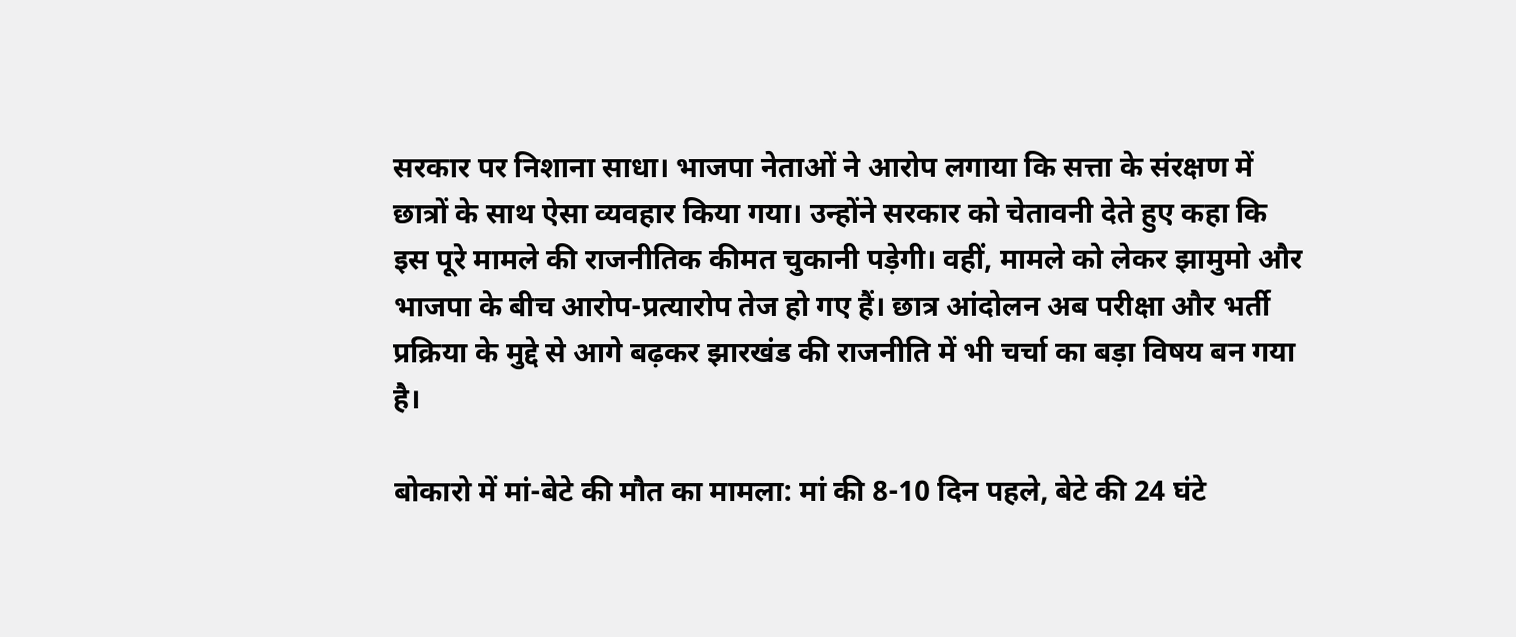सरकार पर निशाना साधा। भाजपा नेताओं ने आरोप लगाया कि सत्ता के संरक्षण में छात्रों के साथ ऐसा व्यवहार किया गया। उन्होंने सरकार को चेतावनी देते हुए कहा कि इस पूरे मामले की राजनीतिक कीमत चुकानी पड़ेगी। वहीं, मामले को लेकर झामुमो और भाजपा के बीच आरोप-प्रत्यारोप तेज हो गए हैं। छात्र आंदोलन अब परीक्षा और भर्ती प्रक्रिया के मुद्दे से आगे बढ़कर झारखंड की राजनीति में भी चर्चा का बड़ा विषय बन गया है।

बोकारो में मां-बेटे की मौत का मामला: मां की 8-10 दिन पहले, बेटे की 24 घंटे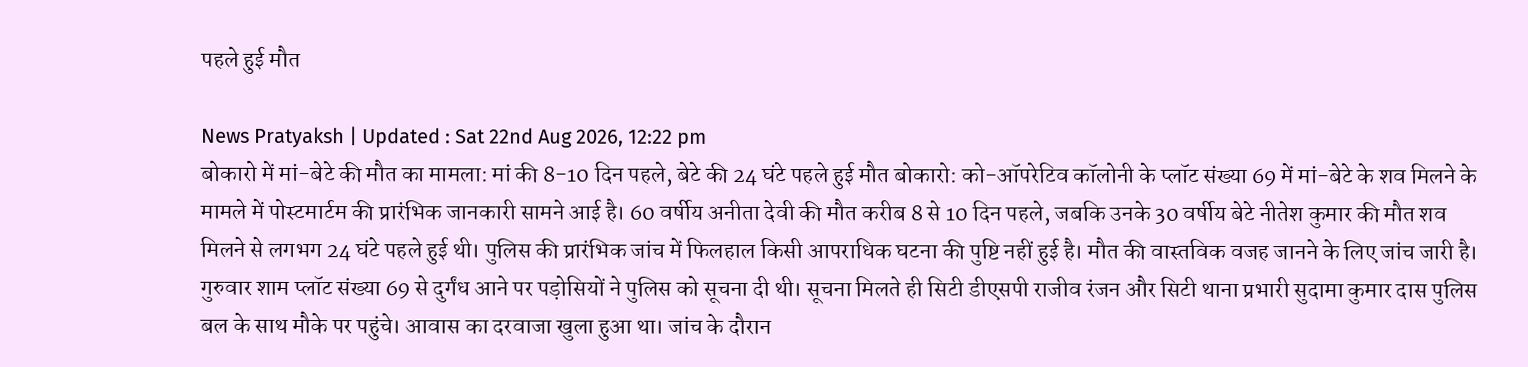पहले हुई मौत

News Pratyaksh | Updated : Sat 22nd Aug 2026, 12:22 pm
बोकारो में मां-बेटे की मौत का मामला: मां की 8-10 दिन पहले, बेटे की 24 घंटे पहले हुई मौत बोकारो: को-ऑपरेटिव कॉलोनी के प्लॉट संख्या 69 में मां-बेटे के शव मिलने के मामले में पोस्टमार्टम की प्रारंभिक जानकारी सामने आई है। 60 वर्षीय अनीता देवी की मौत करीब 8 से 10 दिन पहले, जबकि उनके 30 वर्षीय बेटे नीतेश कुमार की मौत शव मिलने से लगभग 24 घंटे पहले हुई थी। पुलिस की प्रारंभिक जांच में फिलहाल किसी आपराधिक घटना की पुष्टि नहीं हुई है। मौत की वास्तविक वजह जानने के लिए जांच जारी है। गुरुवार शाम प्लॉट संख्या 69 से दुर्गंध आने पर पड़ोसियों ने पुलिस को सूचना दी थी। सूचना मिलते ही सिटी डीएसपी राजीव रंजन और सिटी थाना प्रभारी सुदामा कुमार दास पुलिस बल के साथ मौके पर पहुंचे। आवास का दरवाजा खुला हुआ था। जांच के दौरान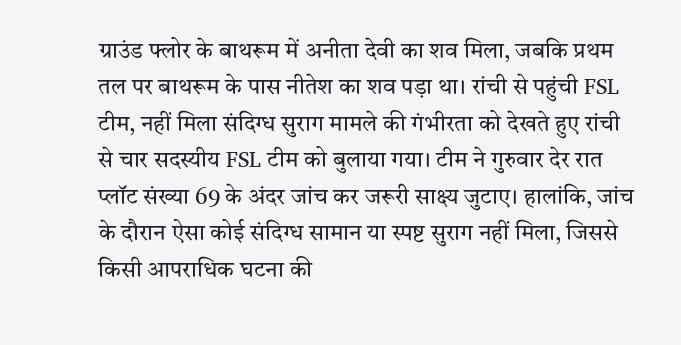ग्राउंड फ्लोर के बाथरूम में अनीता देवी का शव मिला, जबकि प्रथम तल पर बाथरूम के पास नीतेश का शव पड़ा था। रांची से पहुंची FSL टीम, नहीं मिला संदिग्ध सुराग मामले की गंभीरता को देखते हुए रांची से चार सदस्यीय FSL टीम को बुलाया गया। टीम ने गुरुवार देर रात प्लॉट संख्या 69 के अंदर जांच कर जरूरी साक्ष्य जुटाए। हालांकि, जांच के दौरान ऐसा कोई संदिग्ध सामान या स्पष्ट सुराग नहीं मिला, जिससे किसी आपराधिक घटना की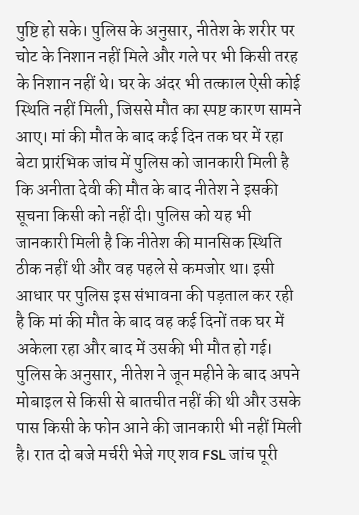पुष्टि हो सके। पुलिस के अनुसार, नीतेश के शरीर पर चोट के निशान नहीं मिले और गले पर भी किसी तरह के निशान नहीं थे। घर के अंदर भी तत्काल ऐसी कोई स्थिति नहीं मिली, जिससे मौत का स्पष्ट कारण सामने आए। मां की मौत के बाद कई दिन तक घर में रहा बेटा प्रारंभिक जांच में पुलिस को जानकारी मिली है कि अनीता देवी की मौत के बाद नीतेश ने इसकी सूचना किसी को नहीं दी। पुलिस को यह भी जानकारी मिली है कि नीतेश की मानसिक स्थिति ठीक नहीं थी और वह पहले से कमजोर था। इसी आधार पर पुलिस इस संभावना की पड़ताल कर रही है कि मां की मौत के बाद वह कई दिनों तक घर में अकेला रहा और बाद में उसकी भी मौत हो गई। पुलिस के अनुसार, नीतेश ने जून महीने के बाद अपने मोबाइल से किसी से बातचीत नहीं की थी और उसके पास किसी के फोन आने की जानकारी भी नहीं मिली है। रात दो बजे मर्चरी भेजे गए शव FSL जांच पूरी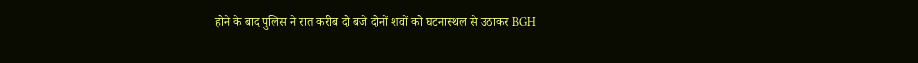होने के बाद पुलिस ने रात करीब दो बजे दोनों शवों को घटनास्थल से उठाकर BGH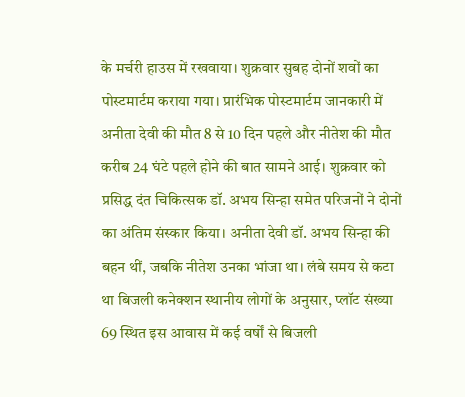के मर्चरी हाउस में रखवाया। शुक्रवार सुबह दोनों शवों का पोस्टमार्टम कराया गया। प्रारंभिक पोस्टमार्टम जानकारी में अनीता देवी की मौत 8 से 10 दिन पहले और नीतेश की मौत करीब 24 घंटे पहले होने की बात सामने आई। शुक्रवार को प्रसिद्ध दंत चिकित्सक डॉ. अभय सिन्हा समेत परिजनों ने दोनों का अंतिम संस्कार किया। अनीता देवी डॉ. अभय सिन्हा की बहन थीं, जबकि नीतेश उनका भांजा था। लंबे समय से कटा था बिजली कनेक्शन स्थानीय लोगों के अनुसार, प्लॉट संख्या 69 स्थित इस आवास में कई वर्षों से बिजली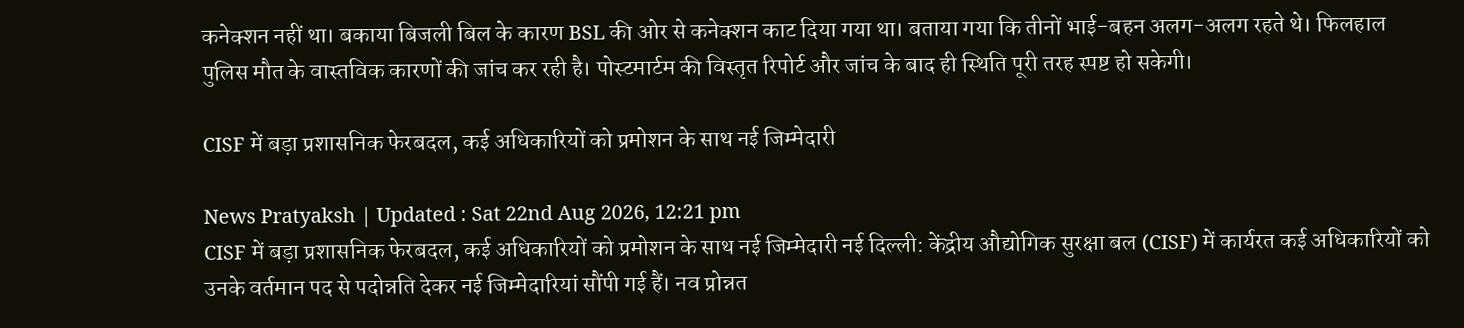कनेक्शन नहीं था। बकाया बिजली बिल के कारण BSL की ओर से कनेक्शन काट दिया गया था। बताया गया कि तीनों भाई-बहन अलग-अलग रहते थे। फिलहाल पुलिस मौत के वास्तविक कारणों की जांच कर रही है। पोस्टमार्टम की विस्तृत रिपोर्ट और जांच के बाद ही स्थिति पूरी तरह स्पष्ट हो सकेगी।

CISF में बड़ा प्रशासनिक फेरबदल, कई अधिकारियों को प्रमोशन के साथ नई जिम्मेदारी

News Pratyaksh | Updated : Sat 22nd Aug 2026, 12:21 pm
CISF में बड़ा प्रशासनिक फेरबदल, कई अधिकारियों को प्रमोशन के साथ नई जिम्मेदारी नई दिल्ली: केंद्रीय औद्योगिक सुरक्षा बल (CISF) में कार्यरत कई अधिकारियों को उनके वर्तमान पद से पदोन्नति देकर नई जिम्मेदारियां सौंपी गई हैं। नव प्रोन्नत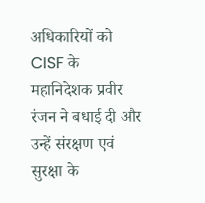अधिकारियों को CISF के महानिदेशक प्रवीर रंजन ने बधाई दी और उन्हें संरक्षण एवं सुरक्षा के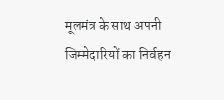मूलमंत्र के साथ अपनी जिम्मेदारियों का निर्वहन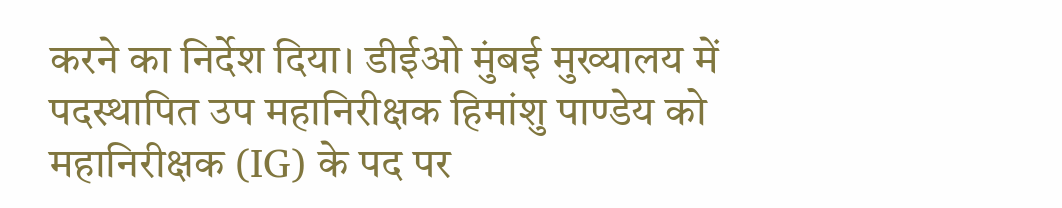करने का निर्देश दिया। डीईओ मुंबई मुख्यालय में पदस्थापित उप महानिरीक्षक हिमांशु पाण्डेय को महानिरीक्षक (IG) के पद पर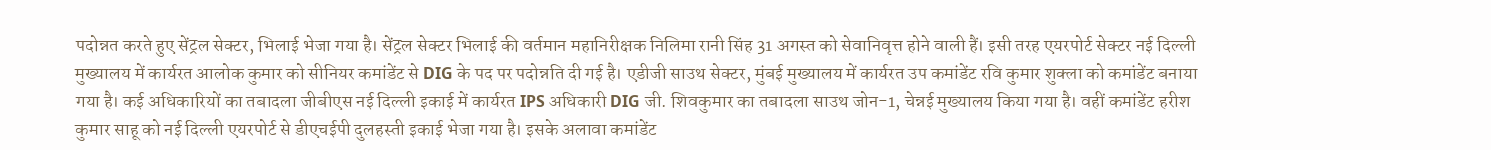पदोन्नत करते हुए सेंट्रल सेक्टर, भिलाई भेजा गया है। सेंट्रल सेक्टर भिलाई की वर्तमान महानिरीक्षक निलिमा रानी सिंह 31 अगस्त को सेवानिवृत्त होने वाली हैं। इसी तरह एयरपोर्ट सेक्टर नई दिल्ली मुख्यालय में कार्यरत आलोक कुमार को सीनियर कमांडेंट से DIG के पद पर पदोन्नति दी गई है। एडीजी साउथ सेक्टर, मुंबई मुख्यालय में कार्यरत उप कमांडेंट रवि कुमार शुक्ला को कमांडेंट बनाया गया है। कई अधिकारियों का तबादला जीबीएस नई दिल्ली इकाई में कार्यरत IPS अधिकारी DIG जी. शिवकुमार का तबादला साउथ जोन-1, चेन्नई मुख्यालय किया गया है। वहीं कमांडेंट हरीश कुमार साहू को नई दिल्ली एयरपोर्ट से डीएचईपी दुलहस्ती इकाई भेजा गया है। इसके अलावा कमांडेंट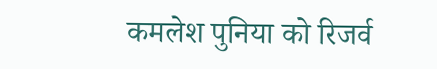कमलेश पुनिया को रिजर्व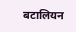बटालियन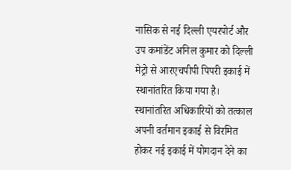नासिक से नई दिल्ली एयरपोर्ट और उप कमांडेंट अनिल कुमार को दिल्ली मेट्रो से आरएचपीपी पिपरी इकाई में स्थानांतरित किया गया है। स्थानांतरित अधिकारियों को तत्काल अपनी वर्तमान इकाई से विरमित होकर नई इकाई में योगदान देने का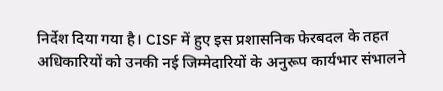निर्देश दिया गया है। CISF में हुए इस प्रशासनिक फेरबदल के तहत अधिकारियों को उनकी नई जिम्मेदारियों के अनुरूप कार्यभार संभालने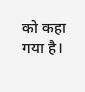को कहा गया है।